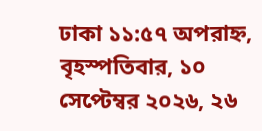ঢাকা ১১:৫৭ অপরাহ্ন, বৃহস্পতিবার, ১০ সেপ্টেম্বর ২০২৬, ২৬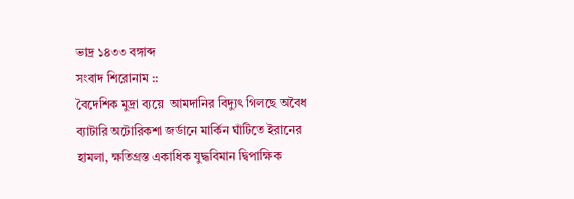ভাদ্র ১৪৩৩ বঙ্গাব্দ
সংবাদ শিরোনাম ::
বৈদেশিক মুদ্রা ব্যয়ে  আমদানির বিদ্যুৎ গিলছে অবৈধ ব্যাটারি অটোরিকশা জর্ডানে মার্কিন ঘাঁটিতে ইরানের হামলা, ক্ষতিগ্রস্ত একাধিক যুদ্ধবিমান দ্বিপাক্ষিক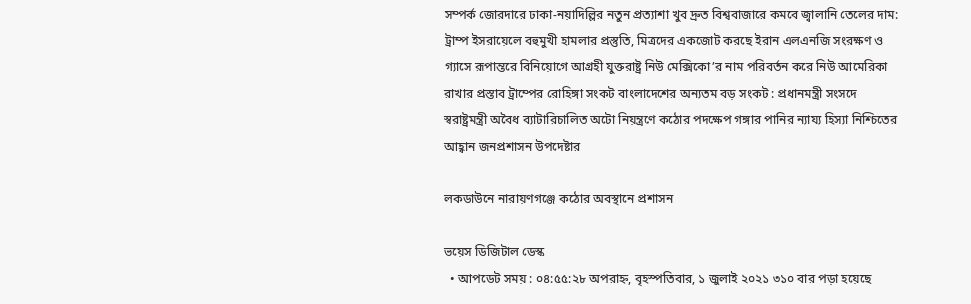সম্পর্ক জোরদারে ঢাকা-নয়াদিল্লির নতুন প্রত্যাশা খুব দ্রুত বিশ্ববাজারে কমবে জ্বালানি তেলের দাম: ট্রাম্প ইসরায়েলে বহুমুখী হামলার প্রস্তুতি, মিত্রদের একজোট করছে ইরান এলএনজি সংরক্ষণ ও গ্যাসে রূপান্তরে বিনিয়োগে আগ্রহী যুক্তরাষ্ট্র নিউ মেক্সিকো’র নাম পরিবর্তন করে নিউ আমেরিকা রাখার প্রস্তাব ট্রাম্পের রোহিঙ্গা সংকট বাংলাদেশের অন্যতম বড় সংকট : প্রধানমন্ত্রী সংসদে স্বরাষ্ট্রমন্ত্রী অবৈধ ব্যাটারিচালিত অটো নিয়ন্ত্রণে কঠোর পদক্ষেপ গঙ্গার পানির ন্যায্য হিস্যা নিশ্চিতের আহ্বান জনপ্রশাসন উপদেষ্টার

লকডাউনে নারায়ণগঞ্জে কঠোর অবস্থানে প্রশাসন

ভয়েস ডিজিটাল ডেস্ক
  • আপডেট সময় : ০৪:৫৫:২৮ অপরাহ্ন, বৃহস্পতিবার, ১ জুলাই ২০২১ ৩১০ বার পড়া হয়েছে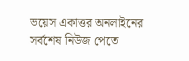ভয়েস একাত্তর অনলাইনের সর্বশেষ নিউজ পেতে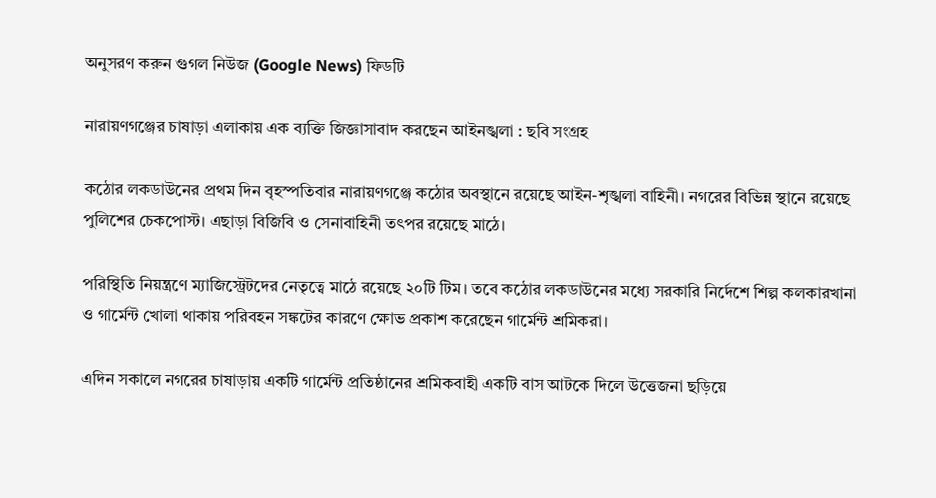অনুসরণ করুন গুগল নিউজ (Google News) ফিডটি

নারায়ণগঞ্জের চাষাড়া এলাকায় এক ব্যক্তি জিজ্ঞাসাবাদ করছেন আইনঙ্খলা : ছবি সংগ্রহ

কঠোর লকডাউনের প্রথম দিন বৃহস্পতিবার নারায়ণগঞ্জে কঠোর অবস্থানে রয়েছে আইন-শৃঙ্খলা বাহিনী। নগরের বিভিন্ন স্থানে রয়েছে পুলিশের চেকপোস্ট। এছাড়া বিজিবি ও সেনাবাহিনী তৎপর রয়েছে মাঠে।

পরিস্থিতি নিয়ন্ত্রণে ম্যাজিস্ট্রেটদের নেতৃত্বে মাঠে রয়েছে ২০টি টিম। তবে কঠোর লকডাউনের মধ্যে সরকারি নির্দেশে শিল্প কলকারখানা ও গার্মেন্ট খোলা থাকায় পরিবহন সঙ্কটের কারণে ক্ষোভ প্রকাশ করেছেন গার্মেন্ট শ্রমিকরা।

এদিন সকালে নগরের চাষাড়ায় একটি গার্মেন্ট প্রতিষ্ঠানের শ্রমিকবাহী একটি বাস আটকে দিলে উত্তেজনা ছড়িয়ে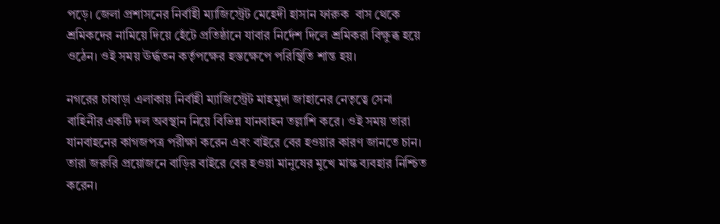পড়ে। জেলা প্রশাসনের নির্বাহী ম্যাজিস্ট্রেট মেহেদী হাসান ফারুক  বাস থেকে শ্রমিকদের নামিয়ে দিয়ে হেঁটে প্রতিষ্ঠানে যাবার নির্দেশ দিলে শ্রমিকরা বিক্ষুব্ধ হয়ে ওঠেন। ওই সময় ঊর্দ্ধতন কর্তৃপক্ষের হস্তক্ষেপে পরিস্থিতি শান্ত হয়।

নগরের চাষাড়া এলাকায় নির্বাহী ম্যাজিস্ট্রেট মাহমুদা জাহানের নেতৃত্বে সেনা বাহিনীর একটি দল অবস্থান নিয়ে বিভিন্ন যানবাহন তল্লাশি করে। ওই সময় তারা যানবাহনের কাগজপত্র পরীক্ষা করেন এবং বাইরে বের হওয়ার কারণ জানতে চান।  তারা জরুরি প্রয়োজনে বাড়ির বাইরে বের হওয়া মানুষের মুখে মাস্ক ব্যবহার নিশ্চিত করেন।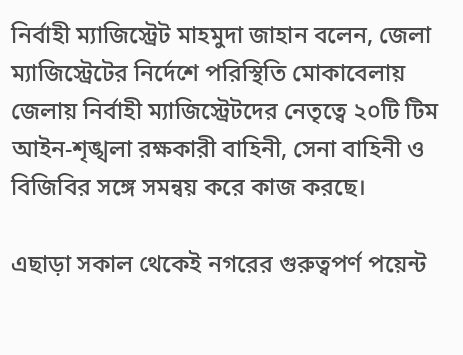নির্বাহী ম্যাজিস্ট্রেট মাহমুদা জাহান বলেন, জেলা ম্যাজিস্ট্রেটের নির্দেশে পরিস্থিতি মোকাবেলায় জেলায় নির্বাহী ম্যাজিস্ট্রেটদের নেতৃত্বে ২০টি টিম আইন-শৃঙ্খলা রক্ষকারী বাহিনী, সেনা বাহিনী ও বিজিবির সঙ্গে সমন্বয় করে কাজ করছে।

এছাড়া সকাল থেকেই নগরের গুরুত্বপর্ণ পয়েন্ট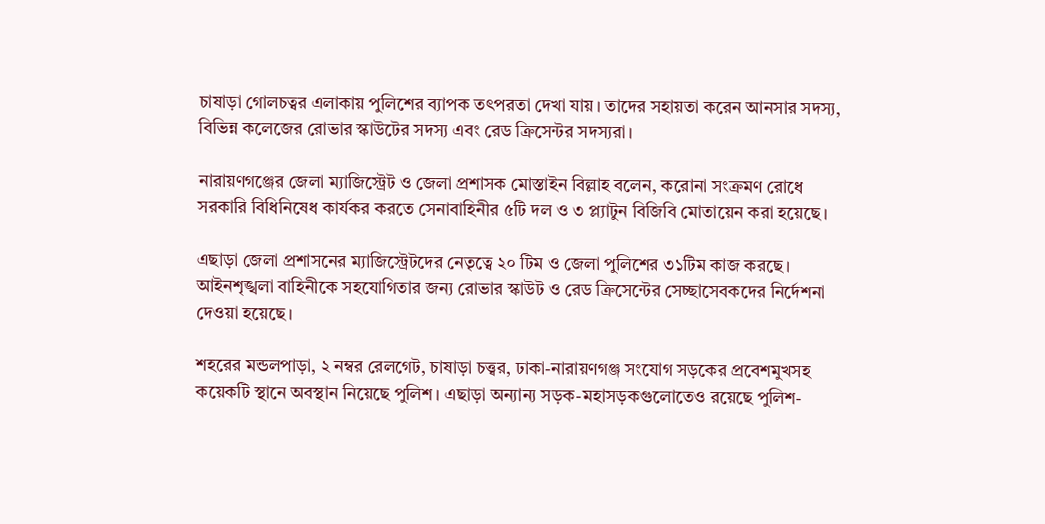চাষাড়া গোলচত্বর এলাকায় পুলিশের ব্যাপক তৎপরতা দেখা যায়। তাদের সহায়তা করেন আনসার সদস্য, বিভিন্ন কলেজের রোভার স্কাউটের সদস্য এবং রেড ক্রিসেন্টর সদস্যরা।

নারায়ণগঞ্জের জেলা ম্যাজিস্ট্রেট ও জেলা প্রশাসক মোস্তাইন বিল্লাহ বলেন, করোনা সংক্রমণ রোধে সরকারি বিধিনিষেধ কার্যকর করতে সেনাবাহিনীর ৫টি দল ও ৩ প্ল্যাটুন বিজিবি মোতায়েন করা হয়েছে।

এছাড়া জেলা প্রশাসনের ম্যাজিস্ট্রেটদের নেতৃত্বে ২০ টিম ও জেলা পুলিশের ৩১টিম কাজ করছে। আইনশৃঙ্খলা বাহিনীকে সহযোগিতার জন্য রোভার স্কাউট ও রেড ক্রিসেন্টের সেচ্ছাসেবকদের নির্দেশনা দেওয়া হয়েছে।

শহরের মন্ডলপাড়া, ২ নম্বর রেলগেট, চাষাড়া চত্ত্বর, ঢাকা-নারায়ণগঞ্জ সংযোগ সড়কের প্রবেশমুখসহ কয়েকটি স্থানে অবস্থান নিয়েছে পুলিশ। এছাড়া অন্যান্য সড়ক-মহাসড়কগুলোতেও রয়েছে পুলিশ-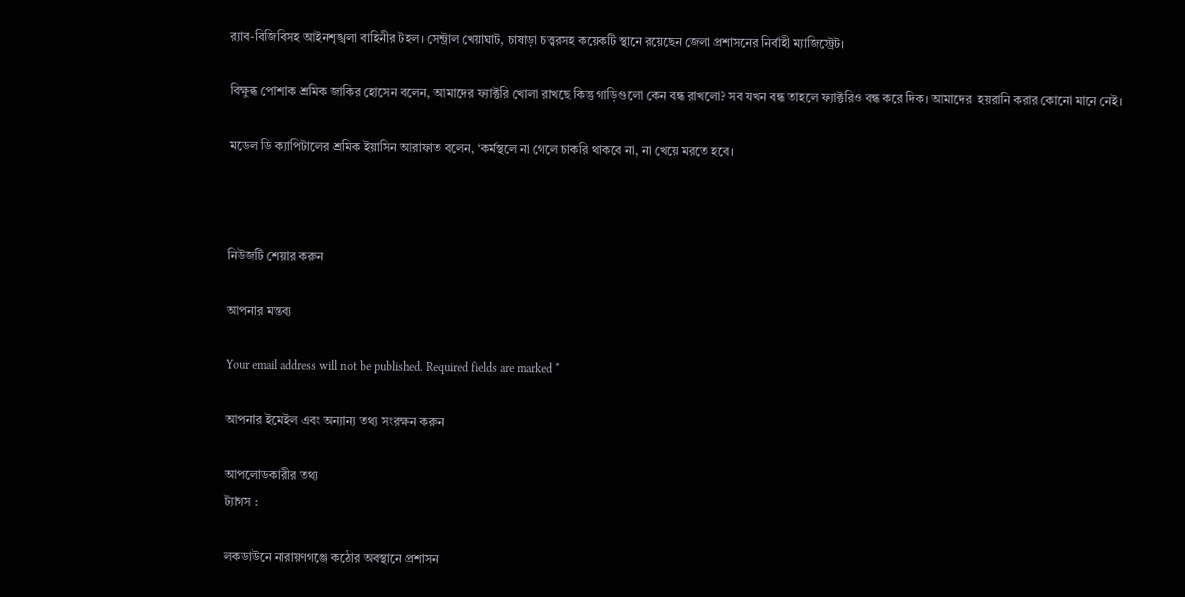র‌্যাব-বিজিবিসহ আইনশৃঙ্খলা বাহিনীর টহল। সেন্ট্রাল খেয়াঘাট, চাষাড়া চত্ত্বরসহ কয়েকটি স্থানে রয়েছেন জেলা প্রশাসনের নির্বাহী ম্যাজিস্ট্রেট।

বিক্ষুব্ধ পোশাক শ্রমিক জাকির হোসেন বলেন, আমাদের ফ্যাক্টরি খোলা রাখছে কিন্তু গাড়িগুলো কেন বন্ধ রাখলো? সব যখন বন্ধ তাহলে ফ্যাক্টরিও বন্ধ করে দিক। আমাদের  হয়রানি করার কোনো মানে নেই।

মডেল ডি ক্যাপিটালের শ্রমিক ইয়াসিন আরাফাত বলেন, ‘কর্মস্থলে না গেলে চাকরি থাকবে না, না খেয়ে মরতে হবে।



নিউজটি শেয়ার করুন

আপনার মন্তব্য

Your email address will not be published. Required fields are marked *

আপনার ইমেইল এবং অন্যান্য তথ্য সংরক্ষন করুন

আপলোডকারীর তথ্য
ট্যাগস :

লকডাউনে নারায়ণগঞ্জে কঠোর অবস্থানে প্রশাসন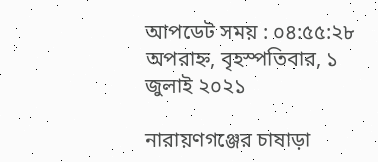আপডেট সময় : ০৪:৫৫:২৮ অপরাহ্ন, বৃহস্পতিবার, ১ জুলাই ২০২১

নারায়ণগঞ্জের চাষাড়া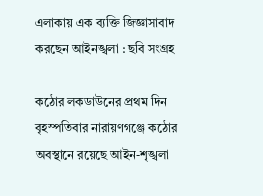এলাকায় এক ব্যক্তি জিজ্ঞাসাবাদ করছেন আইনঙ্খলা : ছবি সংগ্রহ

কঠোর লকডাউনের প্রথম দিন বৃহস্পতিবার নারায়ণগঞ্জে কঠোর অবস্থানে রয়েছে আইন-শৃঙ্খলা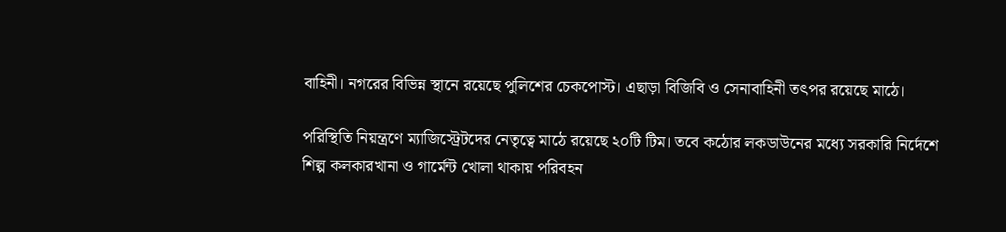বাহিনী। নগরের বিভিন্ন স্থানে রয়েছে পুলিশের চেকপোস্ট। এছাড়া বিজিবি ও সেনাবাহিনী তৎপর রয়েছে মাঠে।

পরিস্থিতি নিয়ন্ত্রণে ম্যাজিস্ট্রেটদের নেতৃত্বে মাঠে রয়েছে ২০টি টিম। তবে কঠোর লকডাউনের মধ্যে সরকারি নির্দেশে শিল্প কলকারখানা ও গার্মেন্ট খোলা থাকায় পরিবহন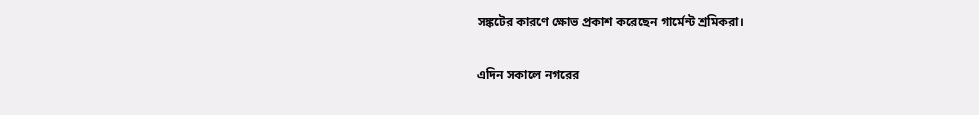সঙ্কটের কারণে ক্ষোভ প্রকাশ করেছেন গার্মেন্ট শ্রমিকরা।

এদিন সকালে নগরের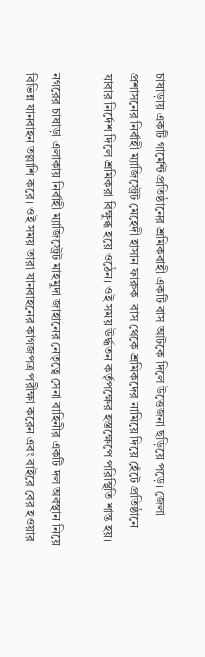চাষাড়ায় একটি গার্মেন্ট প্রতিষ্ঠানের শ্রমিকবাহী একটি বাস আটকে দিলে উত্তেজনা ছড়িয়ে পড়ে। জেলা প্রশাসনের নির্বাহী ম্যাজিস্ট্রেট মেহেদী হাসান ফারুক  বাস থেকে শ্রমিকদের নামিয়ে দিয়ে হেঁটে প্রতিষ্ঠানে যাবার নির্দেশ দিলে শ্রমিকরা বিক্ষুব্ধ হয়ে ওঠেন। ওই সময় ঊর্দ্ধতন কর্তৃপক্ষের হস্তক্ষেপে পরিস্থিতি শান্ত হয়।

নগরের চাষাড়া এলাকায় নির্বাহী ম্যাজিস্ট্রেট মাহমুদা জাহানের নেতৃত্বে সেনা বাহিনীর একটি দল অবস্থান নিয়ে বিভিন্ন যানবাহন তল্লাশি করে। ওই সময় তারা যানবাহনের কাগজপত্র পরীক্ষা করেন এবং বাইরে বের হওয়ার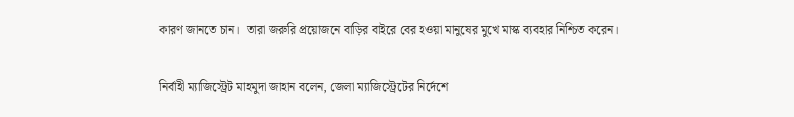কারণ জানতে চান।  তারা জরুরি প্রয়োজনে বাড়ির বাইরে বের হওয়া মানুষের মুখে মাস্ক ব্যবহার নিশ্চিত করেন।

নির্বাহী ম্যাজিস্ট্রেট মাহমুদা জাহান বলেন, জেলা ম্যাজিস্ট্রেটের নির্দেশে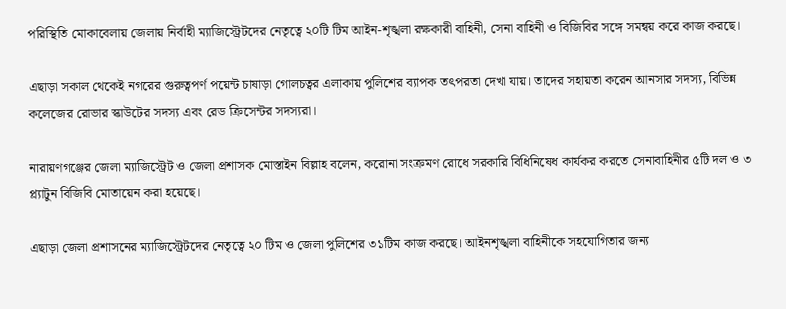পরিস্থিতি মোকাবেলায় জেলায় নির্বাহী ম্যাজিস্ট্রেটদের নেতৃত্বে ২০টি টিম আইন-শৃঙ্খলা রক্ষকারী বাহিনী, সেনা বাহিনী ও বিজিবির সঙ্গে সমন্বয় করে কাজ করছে।

এছাড়া সকাল থেকেই নগরের গুরুত্বপর্ণ পয়েন্ট চাষাড়া গোলচত্বর এলাকায় পুলিশের ব্যাপক তৎপরতা দেখা যায়। তাদের সহায়তা করেন আনসার সদস্য, বিভিন্ন কলেজের রোভার স্কাউটের সদস্য এবং রেড ক্রিসেন্টর সদস্যরা।

নারায়ণগঞ্জের জেলা ম্যাজিস্ট্রেট ও জেলা প্রশাসক মোস্তাইন বিল্লাহ বলেন, করোনা সংক্রমণ রোধে সরকারি বিধিনিষেধ কার্যকর করতে সেনাবাহিনীর ৫টি দল ও ৩ প্ল্যাটুন বিজিবি মোতায়েন করা হয়েছে।

এছাড়া জেলা প্রশাসনের ম্যাজিস্ট্রেটদের নেতৃত্বে ২০ টিম ও জেলা পুলিশের ৩১টিম কাজ করছে। আইনশৃঙ্খলা বাহিনীকে সহযোগিতার জন্য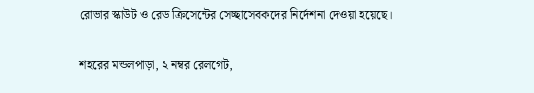রোভার স্কাউট ও রেড ক্রিসেন্টের সেচ্ছাসেবকদের নির্দেশনা দেওয়া হয়েছে।

শহরের মন্ডলপাড়া, ২ নম্বর রেলগেট,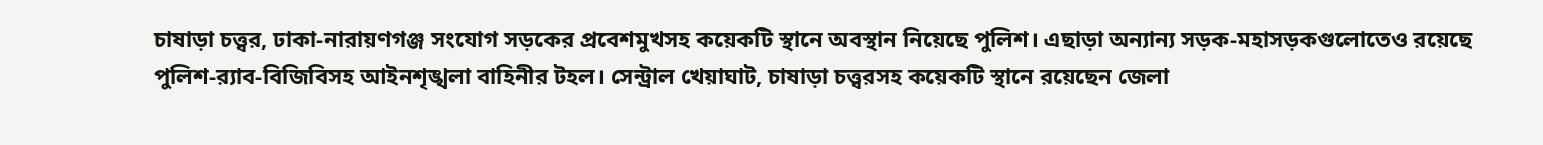চাষাড়া চত্ত্বর, ঢাকা-নারায়ণগঞ্জ সংযোগ সড়কের প্রবেশমুখসহ কয়েকটি স্থানে অবস্থান নিয়েছে পুলিশ। এছাড়া অন্যান্য সড়ক-মহাসড়কগুলোতেও রয়েছে পুলিশ-র‌্যাব-বিজিবিসহ আইনশৃঙ্খলা বাহিনীর টহল। সেন্ট্রাল খেয়াঘাট, চাষাড়া চত্ত্বরসহ কয়েকটি স্থানে রয়েছেন জেলা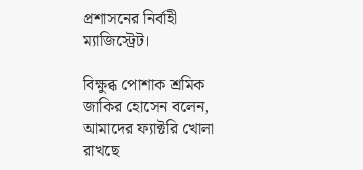প্রশাসনের নির্বাহী ম্যাজিস্ট্রেট।

বিক্ষুব্ধ পোশাক শ্রমিক জাকির হোসেন বলেন, আমাদের ফ্যাক্টরি খোলা রাখছে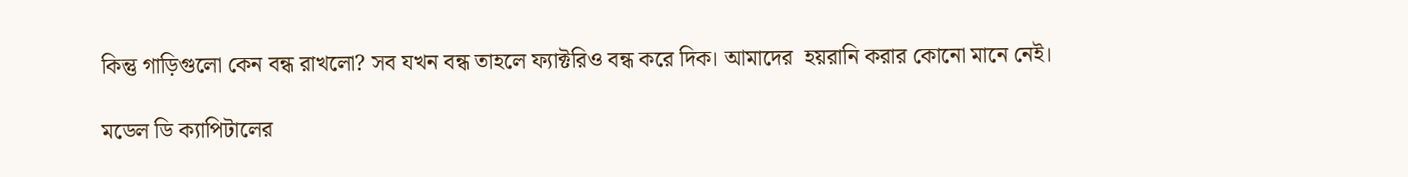কিন্তু গাড়িগুলো কেন বন্ধ রাখলো? সব যখন বন্ধ তাহলে ফ্যাক্টরিও বন্ধ করে দিক। আমাদের  হয়রানি করার কোনো মানে নেই।

মডেল ডি ক্যাপিটালের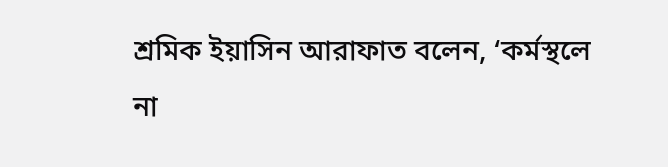শ্রমিক ইয়াসিন আরাফাত বলেন, ‘কর্মস্থলে না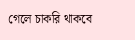গেলে চাকরি থাকবে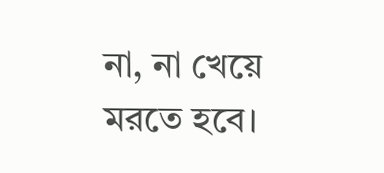না, না খেয়ে মরতে হবে।